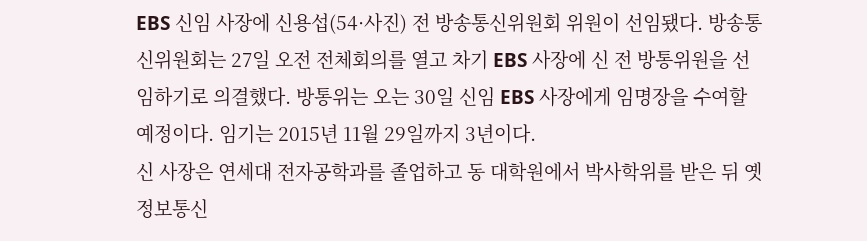EBS 신임 사장에 신용섭(54·사진) 전 방송통신위원회 위원이 선임됐다. 방송통신위원회는 27일 오전 전체회의를 열고 차기 EBS 사장에 신 전 방통위원을 선임하기로 의결했다. 방통위는 오는 30일 신임 EBS 사장에게 임명장을 수여할 예정이다. 임기는 2015년 11월 29일까지 3년이다.
신 사장은 연세대 전자공학과를 졸업하고 동 대학원에서 박사학위를 받은 뒤 옛 정보통신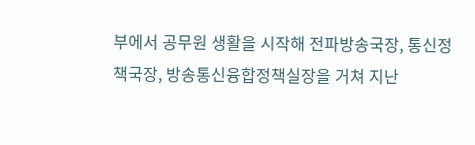부에서 공무원 생활을 시작해 전파방송국장, 통신정책국장, 방송통신융합정책실장을 거쳐 지난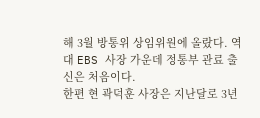해 3월 방통위 상임위원에 올랐다. 역대 EBS 사장 가운데 정통부 관료 출신은 처음이다.
한편 현 곽덕훈 사장은 지난달로 3년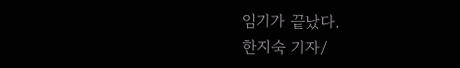임기가 끝났다.
한지숙 기자/